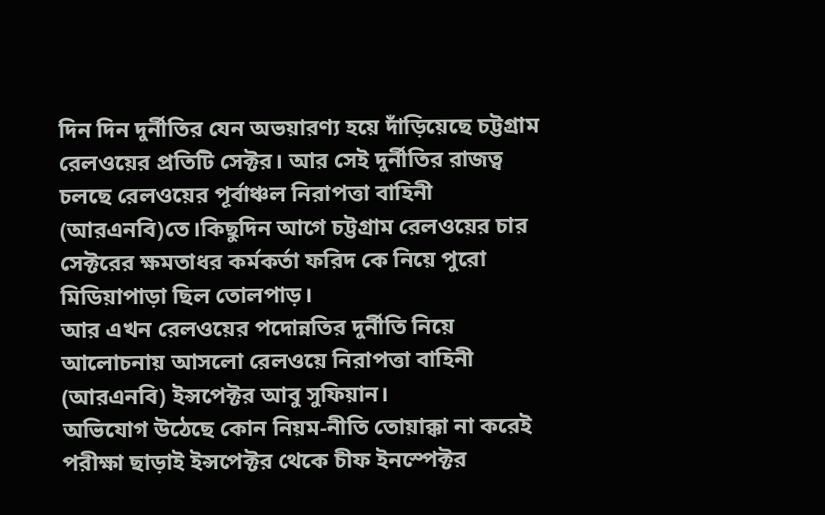দিন দিন দুর্নীতির যেন অভয়ারণ্য হয়ে দাঁড়িয়েছে চট্টগ্রাম রেলওয়ের প্রতিটি সেক্টর। আর সেই দুর্নীতির রাজত্ব চলছে রেলওয়ের পূর্বাঞ্চল নিরাপত্তা বাহিনী (আরএনবি)তে।কিছুদিন আগে চট্টগ্রাম রেলওয়ের চার সেক্টরের ক্ষমতাধর কর্মকর্তা ফরিদ কে নিয়ে পুরো মিডিয়াপাড়া ছিল তোলপাড়।
আর এখন রেলওয়ের পদোন্নতির দুর্নীতি নিয়ে আলোচনায় আসলো রেলওয়ে নিরাপত্তা বাহিনী (আরএনবি) ইন্সপেক্টর আবু সুফিয়ান।
অভিযোগ উঠেছে কোন নিয়ম-নীতি তোয়াক্কা না করেই পরীক্ষা ছাড়াই ইন্সপেক্টর থেকে চীফ ইনস্পেক্টর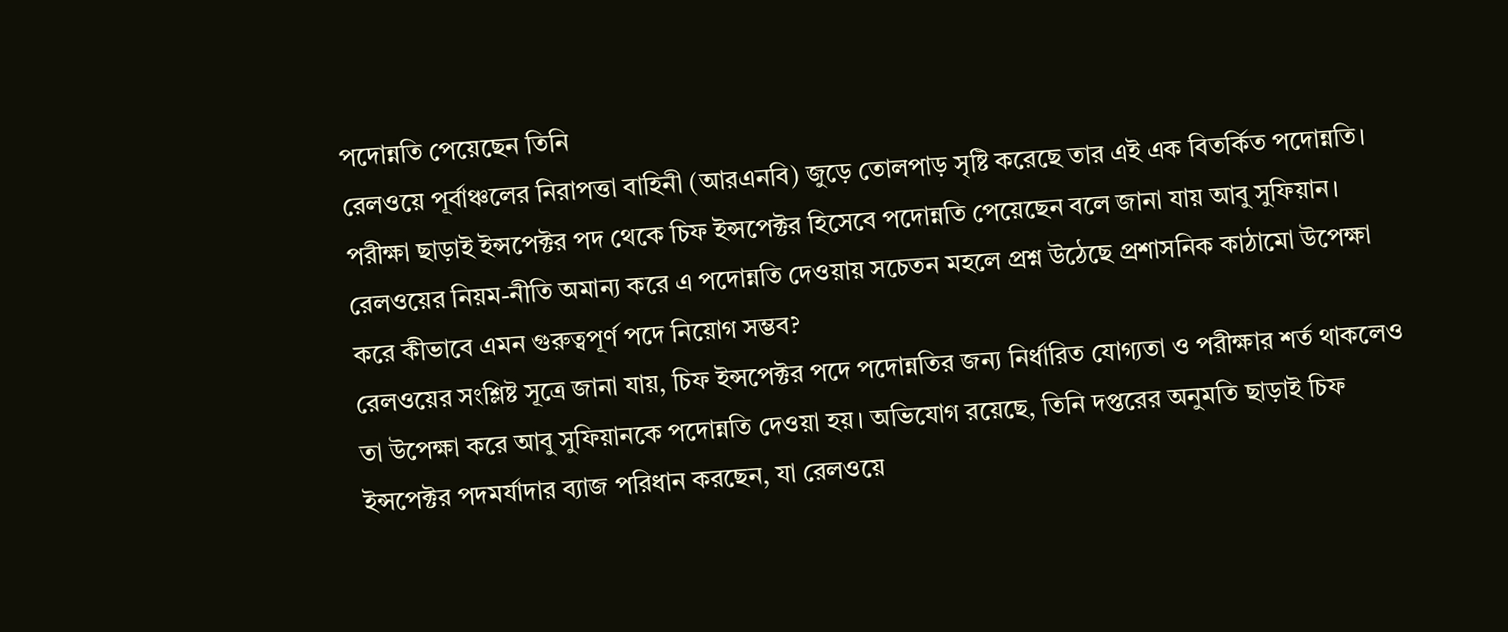পদোন্নতি পেয়েছেন তিনি
রেলওয়ে পূর্বাঞ্চলের নিরাপত্তা বাহিনী (আরএনবি) জুড়ে তোলপাড় সৃষ্টি করেছে তার এই এক বিতর্কিত পদোন্নতি। পরীক্ষা ছাড়াই ইন্সপেক্টর পদ থেকে চিফ ইন্সপেক্টর হিসেবে পদোন্নতি পেয়েছেন বলে জানা যায় আবু সুফিয়ান। রেলওয়ের নিয়ম-নীতি অমান্য করে এ পদোন্নতি দেওয়ায় সচেতন মহলে প্রশ্ন উঠেছে প্রশাসনিক কাঠামো উপেক্ষা করে কীভাবে এমন গুরুত্বপূর্ণ পদে নিয়োগ সম্ভব?
রেলওয়ের সংশ্লিষ্ট সূত্রে জানা যায়, চিফ ইন্সপেক্টর পদে পদোন্নতির জন্য নির্ধারিত যোগ্যতা ও পরীক্ষার শর্ত থাকলেও তা উপেক্ষা করে আবু সুফিয়ানকে পদোন্নতি দেওয়া হয়। অভিযোগ রয়েছে, তিনি দপ্তরের অনুমতি ছাড়াই চিফ ইন্সপেক্টর পদমর্যাদার ব্যাজ পরিধান করছেন, যা রেলওয়ে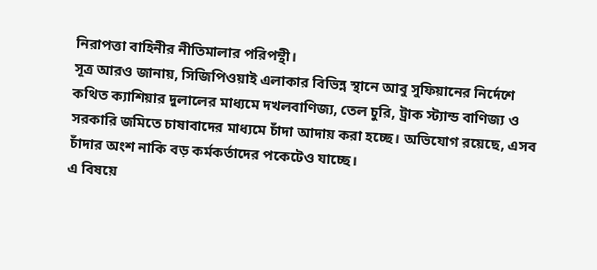নিরাপত্তা বাহিনীর নীতিমালার পরিপন্থী।
সূত্র আরও জানায়, সিজিপিওয়াই এলাকার বিভিন্ন স্থানে আবু সুফিয়ানের নির্দেশে কথিত ক্যাশিয়ার দুলালের মাধ্যমে দখলবাণিজ্য, তেল চুরি, ট্রাক স্ট্যান্ড বাণিজ্য ও সরকারি জমিতে চাষাবাদের মাধ্যমে চাঁদা আদায় করা হচ্ছে। অভিযোগ রয়েছে, এসব চাঁদার অংশ নাকি বড় কর্মকর্তাদের পকেটেও যাচ্ছে।
এ বিষয়ে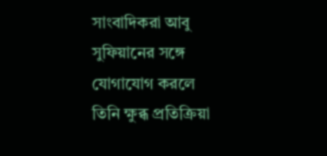সাংবাদিকরা আবু সুফিয়ানের সঙ্গে যোগাযোগ করলে তিনি ক্ষুব্ধ প্রতিক্রিয়া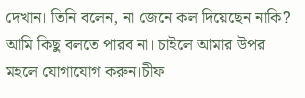দেখান। তিনি বলেন, না জেনে কল দিয়েছেন নাকি? আমি কিছু বলতে পারব না। চাইলে আমার উপর মহলে যোগাযোগ করুন।চীফ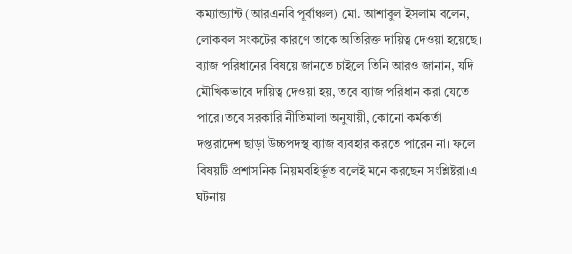কম্যান্ড্যান্ট (আরএনবি পূর্বাঞ্চল) মো. আশাবুল ইসলাম বলেন, লোকবল সংকটের কারণে তাকে অতিরিক্ত দায়িত্ব দেওয়া হয়েছে।
ব্যাজ পরিধানের বিষয়ে জানতে চাইলে তিনি আরও জানান, যদি মৌখিকভাবে দায়িত্ব দেওয়া হয়, তবে ব্যাজ পরিধান করা যেতে পারে।তবে সরকারি নীতিমালা অনুযায়ী, কোনো কর্মকর্তা দপ্তরাদেশ ছাড়া উচ্চপদস্থ ব্যাজ ব্যবহার করতে পারেন না। ফলে বিষয়টি প্রশাসনিক নিয়মবহির্ভূত বলেই মনে করছেন সংশ্লিষ্টরা।এ ঘটনায়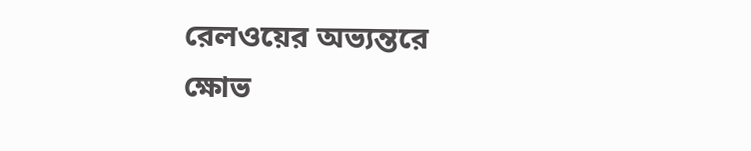রেলওয়ের অভ্যন্তরে ক্ষোভ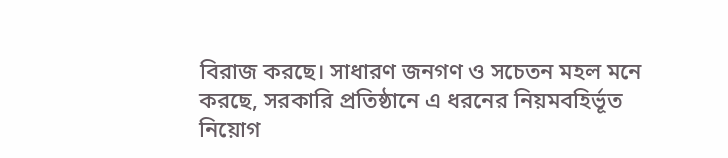বিরাজ করছে। সাধারণ জনগণ ও সচেতন মহল মনে করছে, সরকারি প্রতিষ্ঠানে এ ধরনের নিয়মবহির্ভূত নিয়োগ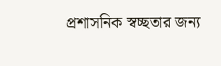প্রশাসনিক স্বচ্ছতার জন্য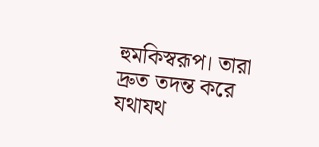হুমকিস্বরূপ। তারা দ্রুত তদন্ত করে যথাযথ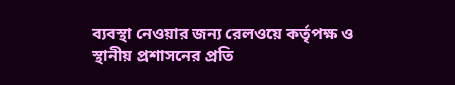ব্যবস্থা নেওয়ার জন্য রেলওয়ে কর্তৃপক্ষ ও স্থানীয় প্রশাসনের প্রতি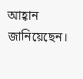আহ্বান জানিয়েছেন।